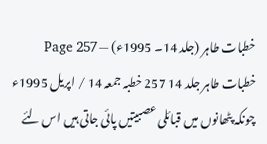خطبات طاہر (جلد 14۔ 1995ء) — Page 257
خطبات طاہر جلد 14 257 خطبہ جمعہ 14 / اپریل 1995ء چونکہ پٹھانوں میں قبائلی عصبیتیں پائی جاتی ہیں اس لئے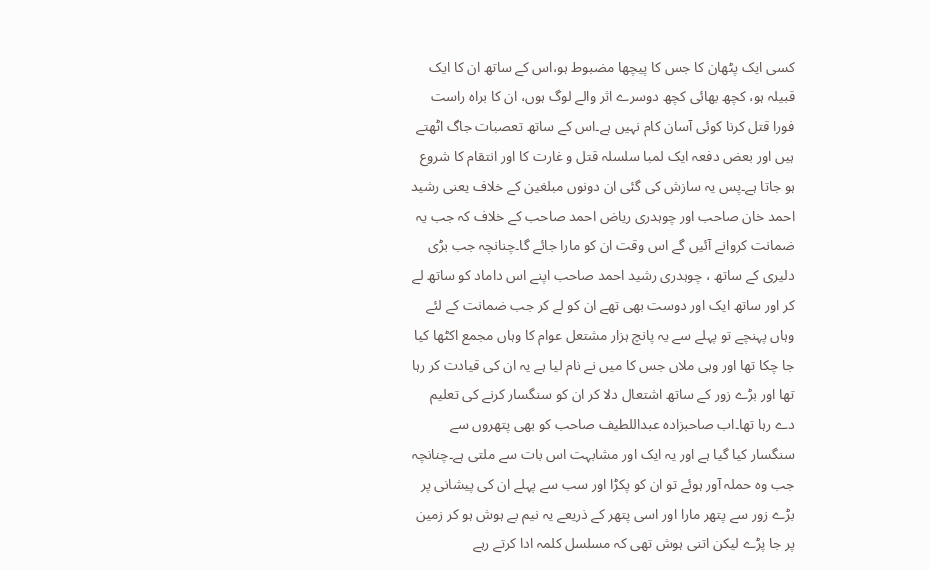کسی ایک پٹھان کا جس کا پیچھا مضبوط ہو،اس کے ساتھ ان کا ایک قبیلہ ہو، کچھ بھائی کچھ دوسرے اثر والے لوگ ہوں، ان کا براہ راست فورا قتل کرنا کوئی آسان کام نہیں ہے۔اس کے ساتھ تعصبات جاگ اٹھتے ہیں اور بعض دفعہ ایک لمبا سلسلہ قتل و غارت کا اور انتقام کا شروع ہو جاتا ہے۔پس یہ سازش کی گئی ان دونوں مبلغین کے خلاف یعنی رشید احمد خان صاحب اور چوہدری ریاض احمد صاحب کے خلاف کہ جب یہ ضمانت کروانے آئیں گے اس وقت ان کو مارا جائے گا۔چنانچہ جب بڑی دلیری کے ساتھ ، چوہدری رشید احمد صاحب اپنے اس داماد کو ساتھ لے کر اور ساتھ ایک اور دوست بھی تھے ان کو لے کر جب ضمانت کے لئے وہاں پہنچے تو پہلے سے یہ پانچ ہزار مشتعل عوام کا وہاں مجمع اکٹھا کیا جا چکا تھا اور وہی ملاں جس کا میں نے نام لیا ہے یہ ان کی قیادت کر رہا تھا اور بڑے زور کے ساتھ اشتعال دلا کر ان کو سنگسار کرنے کی تعلیم دے رہا تھا۔اب صاحبزادہ عبداللطیف صاحب کو بھی پتھروں سے سنگسار کیا گیا ہے اور یہ ایک اور مشابہت اس بات سے ملتی ہے۔چنانچہ جب وہ حملہ آور ہوئے تو ان کو پکڑا اور سب سے پہلے ان کی پیشانی پر بڑے زور سے پتھر مارا اور اسی پتھر کے ذریعے یہ نیم بے ہوش ہو کر زمین پر جا پڑے لیکن اتنی ہوش تھی کہ مسلسل کلمہ ادا کرتے رہے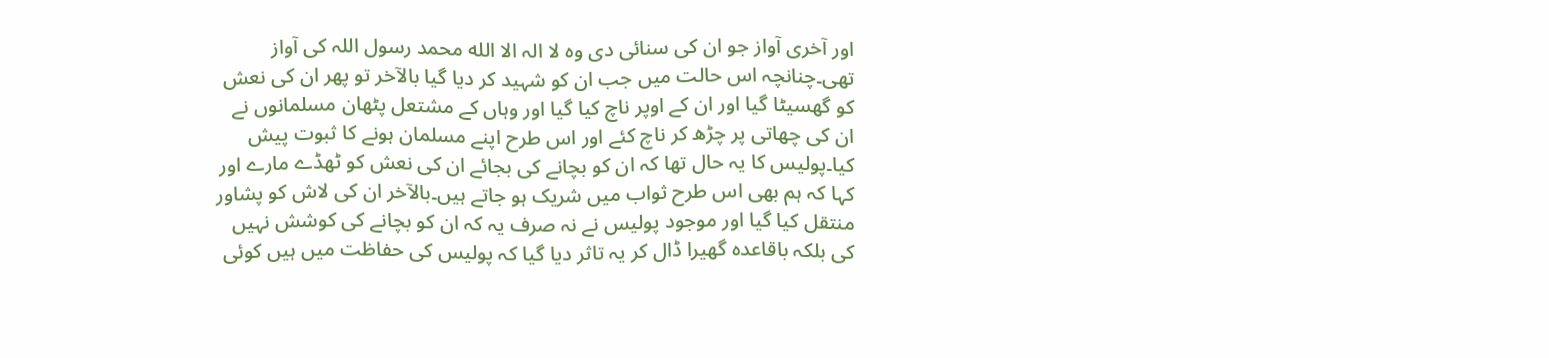اور آخری آواز جو ان کی سنائی دی وہ لا الہ الا الله محمد رسول اللہ کی آواز تھی۔چنانچہ اس حالت میں جب ان کو شہید کر دیا گیا بالآخر تو پھر ان کی نعش کو گھسیٹا گیا اور ان کے اوپر ناچ کیا گیا اور وہاں کے مشتعل پٹھان مسلمانوں نے ان کی چھاتی پر چڑھ کر ناچ کئے اور اس طرح اپنے مسلمان ہونے کا ثبوت پیش کیا۔پولیس کا یہ حال تھا کہ ان کو بچانے کی بجائے ان کی نعش کو ٹھڈے مارے اور کہا کہ ہم بھی اس طرح ثواب میں شریک ہو جاتے ہیں۔بالآخر ان کی لاش کو پشاور منتقل کیا گیا اور موجود پولیس نے نہ صرف یہ کہ ان کو بچانے کی کوشش نہیں کی بلکہ باقاعدہ گھیرا ڈال کر یہ تاثر دیا گیا کہ پولیس کی حفاظت میں ہیں کوئی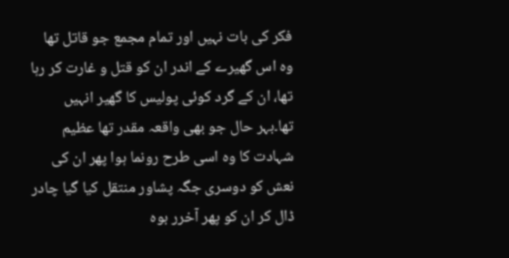فکر کی بات نہیں اور تمام مجمع جو قاتل تھا وہ اس گھیرے کے اندر ان کو قتل و غارت کر رہا تھا، ان کے گرد کوئی پولیس کا گھیر انہیں تھا۔بہر حال جو بھی واقعہ مقدر تھا عظیم شہادت کا وہ اسی طرح رونما ہوا پھر ان کی نعش کو دوسری جگہ پشاور منتقل کیا گیا چادر ڈال کر ان کو پھر آخرر بوہ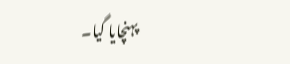پہنچایا گیا۔